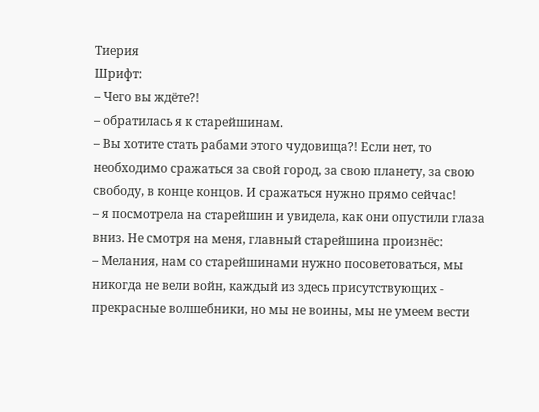Тиерия
Шрифт:
– Чего вы ждёте?!
– обратилась я к старейшинам.
– Вы хотите стать рабами этого чудовища?! Если нет, то необходимо сражаться за свой город, за свою планету, за свою свободу, в конце концов. И сражаться нужно прямо сейчас!
– я посмотрела на старейшин и увидела, как они опустили глаза вниз. Не смотря на меня, главный старейшина произнёс:
– Мелания, нам со старейшинами нужно посоветоваться, мы никогда не вели войн, каждый из здесь присутствующих - прекрасные волшебники, но мы не воины, мы не умеем вести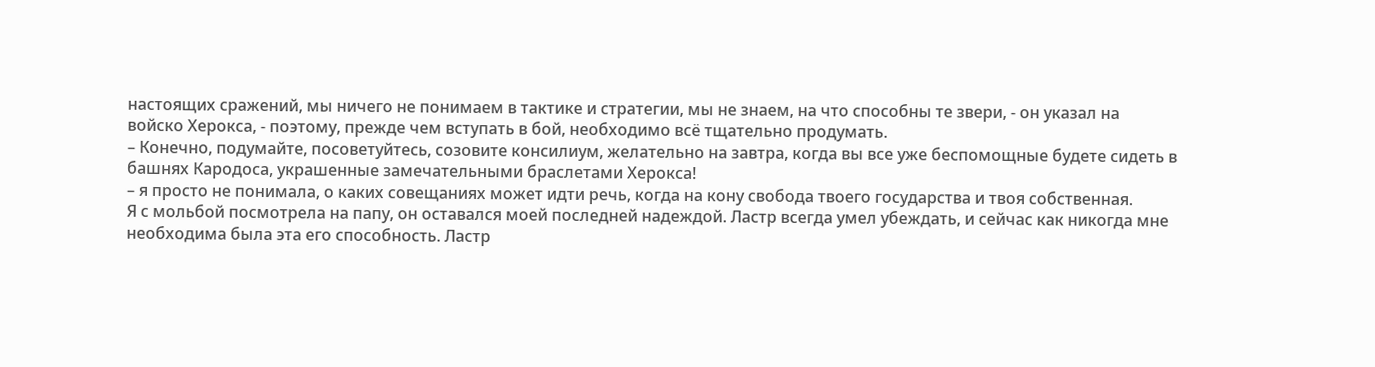настоящих сражений, мы ничего не понимаем в тактике и стратегии, мы не знаем, на что способны те звери, - он указал на войско Херокса, - поэтому, прежде чем вступать в бой, необходимо всё тщательно продумать.
– Конечно, подумайте, посоветуйтесь, созовите консилиум, желательно на завтра, когда вы все уже беспомощные будете сидеть в башнях Кародоса, украшенные замечательными браслетами Херокса!
– я просто не понимала, о каких совещаниях может идти речь, когда на кону свобода твоего государства и твоя собственная.
Я с мольбой посмотрела на папу, он оставался моей последней надеждой. Ластр всегда умел убеждать, и сейчас как никогда мне необходима была эта его способность. Ластр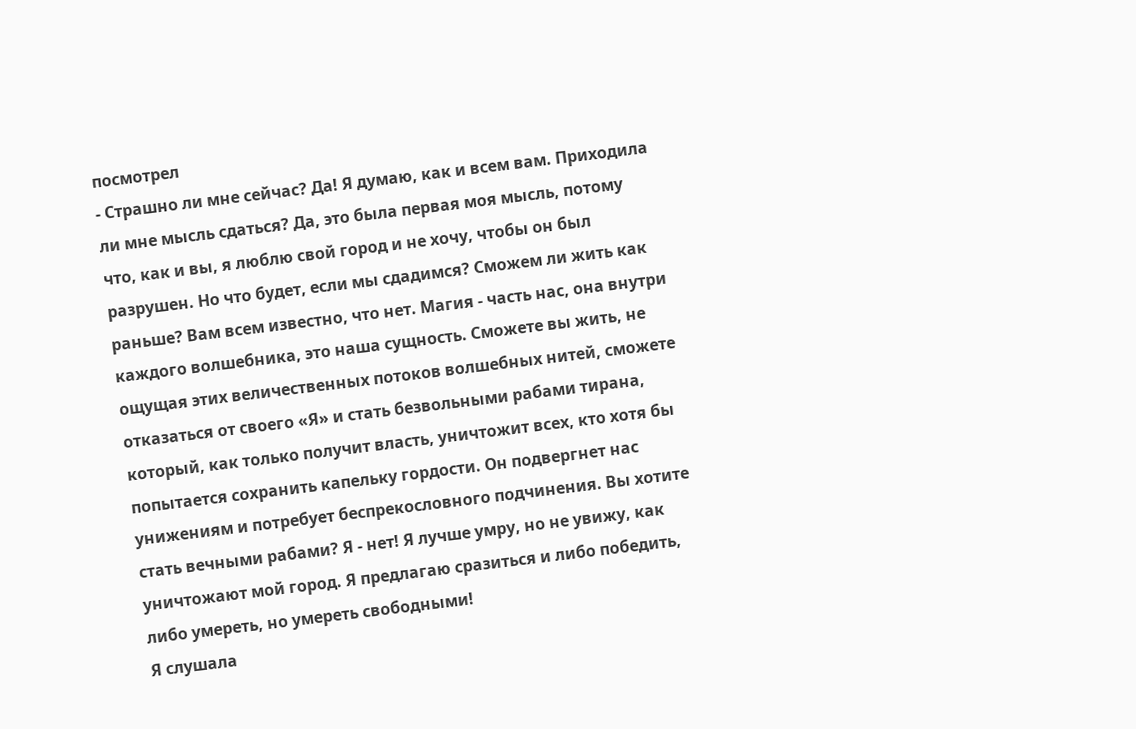посмотрел
- Страшно ли мне сейчас? Да! Я думаю, как и всем вам. Приходила ли мне мысль сдаться? Да, это была первая моя мысль, потому что, как и вы, я люблю свой город и не хочу, чтобы он был разрушен. Но что будет, если мы сдадимся? Сможем ли жить как раньше? Вам всем известно, что нет. Магия - часть нас, она внутри каждого волшебника, это наша сущность. Сможете вы жить, не ощущая этих величественных потоков волшебных нитей, сможете отказаться от своего «Я» и стать безвольными рабами тирана, который, как только получит власть, уничтожит всех, кто хотя бы попытается сохранить капельку гордости. Он подвергнет нас унижениям и потребует беспрекословного подчинения. Вы хотите стать вечными рабами? Я - нет! Я лучше умру, но не увижу, как уничтожают мой город. Я предлагаю сразиться и либо победить, либо умереть, но умереть свободными!
Я слушала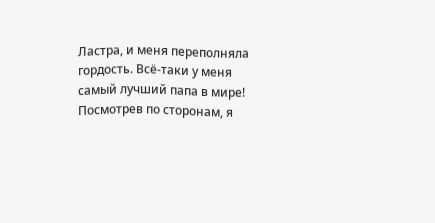Ластра, и меня переполняла гордость. Всё-таки у меня самый лучший папа в мире! Посмотрев по сторонам, я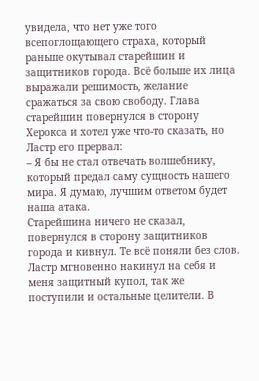увидела, что нет уже того всепоглощающего страха, который раньше окутывал старейшин и защитников города. Всё больше их лица выражали решимость, желание сражаться за свою свободу. Глава старейшин повернулся в сторону Херокса и хотел уже что-то сказать, но Ластр его прервал:
– Я бы не стал отвечать волшебнику, который предал саму сущность нашего мира. Я думаю, лучшим ответом будет наша атака.
Старейшина ничего не сказал, повернулся в сторону защитников города и кивнул. Те всё поняли без слов. Ластр мгновенно накинул на себя и меня защитный купол, так же поступили и остальные целители. В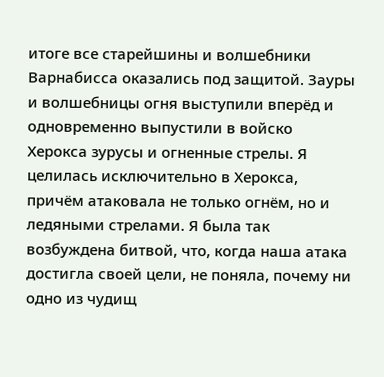итоге все старейшины и волшебники Варнабисса оказались под защитой. Зауры и волшебницы огня выступили вперёд и одновременно выпустили в войско Херокса зурусы и огненные стрелы. Я целилась исключительно в Херокса, причём атаковала не только огнём, но и ледяными стрелами. Я была так возбуждена битвой, что, когда наша атака достигла своей цели, не поняла, почему ни одно из чудищ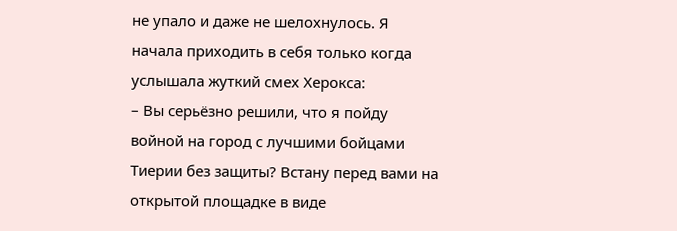не упало и даже не шелохнулось. Я начала приходить в себя только когда услышала жуткий смех Херокса:
– Вы серьёзно решили, что я пойду войной на город с лучшими бойцами Тиерии без защиты? Встану перед вами на открытой площадке в виде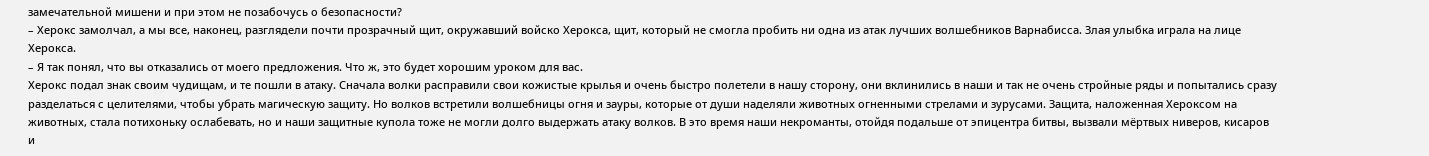замечательной мишени и при этом не позабочусь о безопасности?
– Херокс замолчал, а мы все, наконец, разглядели почти прозрачный щит, окружавший войско Херокса, щит, который не смогла пробить ни одна из атак лучших волшебников Варнабисса. Злая улыбка играла на лице Херокса.
– Я так понял, что вы отказались от моего предложения. Что ж, это будет хорошим уроком для вас.
Херокс подал знак своим чудищам, и те пошли в атаку. Сначала волки расправили свои кожистые крылья и очень быстро полетели в нашу сторону, они вклинились в наши и так не очень стройные ряды и попытались сразу разделаться с целителями, чтобы убрать магическую защиту. Но волков встретили волшебницы огня и зауры, которые от души наделяли животных огненными стрелами и зурусами. Защита, наложенная Хероксом на животных, стала потихоньку ослабевать, но и наши защитные купола тоже не могли долго выдержать атаку волков. В это время наши некроманты, отойдя подальше от эпицентра битвы, вызвали мёртвых ниверов, кисаров и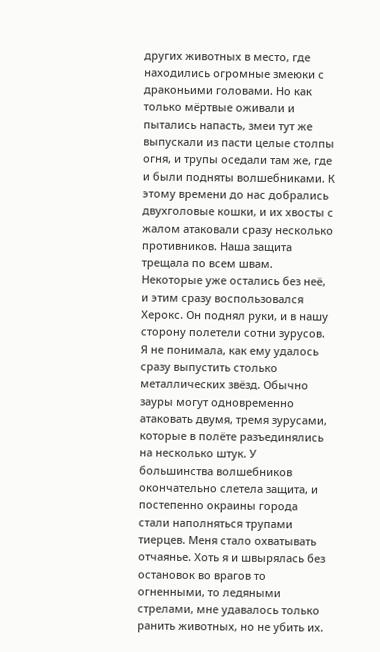других животных в место, где находились огромные змеюки с драконьими головами. Но как только мёртвые оживали и пытались напасть, змеи тут же выпускали из пасти целые столпы огня, и трупы оседали там же, где и были подняты волшебниками. К этому времени до нас добрались двухголовые кошки, и их хвосты с жалом атаковали сразу несколько противников. Наша защита трещала по всем швам. Некоторые уже остались без неё, и этим сразу воспользовался Херокс. Он поднял руки, и в нашу сторону полетели сотни зурусов. Я не понимала, как ему удалось сразу выпустить столько металлических звёзд. Обычно зауры могут одновременно атаковать двумя, тремя зурусами, которые в полёте разъединялись на несколько штук. У большинства волшебников окончательно слетела защита, и постепенно окраины города стали наполняться трупами тиерцев. Меня стало охватывать отчаянье. Хоть я и швырялась без остановок во врагов то огненными, то ледяными стрелами, мне удавалось только ранить животных, но не убить их.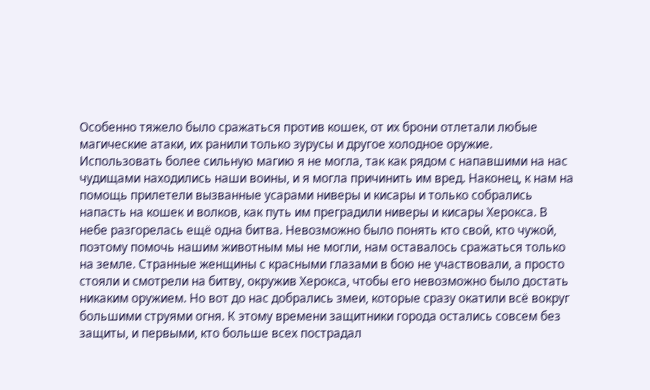Особенно тяжело было сражаться против кошек, от их брони отлетали любые магические атаки, их ранили только зурусы и другое холодное оружие. Использовать более сильную магию я не могла, так как рядом с напавшими на нас чудищами находились наши воины, и я могла причинить им вред. Наконец, к нам на помощь прилетели вызванные усарами ниверы и кисары и только собрались напасть на кошек и волков, как путь им преградили ниверы и кисары Херокса. В небе разгорелась ещё одна битва. Невозможно было понять кто свой, кто чужой, поэтому помочь нашим животным мы не могли, нам оставалось сражаться только на земле. Странные женщины с красными глазами в бою не участвовали, а просто стояли и смотрели на битву, окружив Херокса, чтобы его невозможно было достать никаким оружием. Но вот до нас добрались змеи, которые сразу окатили всё вокруг большими струями огня. К этому времени защитники города остались совсем без защиты, и первыми, кто больше всех пострадал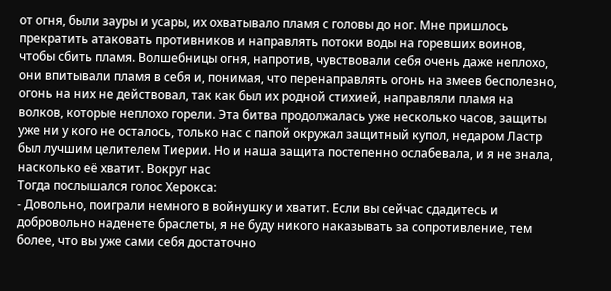от огня, были зауры и усары, их охватывало пламя с головы до ног. Мне пришлось прекратить атаковать противников и направлять потоки воды на горевших воинов, чтобы сбить пламя. Волшебницы огня, напротив, чувствовали себя очень даже неплохо, они впитывали пламя в себя и, понимая, что перенаправлять огонь на змеев бесполезно, огонь на них не действовал, так как был их родной стихией, направляли пламя на волков, которые неплохо горели. Эта битва продолжалась уже несколько часов, защиты уже ни у кого не осталось, только нас с папой окружал защитный купол, недаром Ластр был лучшим целителем Тиерии. Но и наша защита постепенно ослабевала, и я не знала, насколько её хватит. Вокруг нас
Тогда послышался голос Херокса:
- Довольно, поиграли немного в войнушку и хватит. Если вы сейчас сдадитесь и добровольно наденете браслеты, я не буду никого наказывать за сопротивление, тем более, что вы уже сами себя достаточно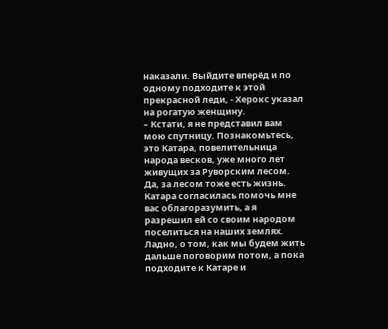наказали. Выйдите вперёд и по одному подходите к этой прекрасной леди, - Херокс указал на рогатую женщину.
– Кстати, я не представил вам мою спутницу. Познакомьтесь, это Катара, повелительница народа весков, уже много лет живущих за Руворским лесом. Да, за лесом тоже есть жизнь. Катара согласилась помочь мне вас облагоразумить, а я разрешил ей со своим народом поселиться на наших землях. Ладно, о том, как мы будем жить дальше поговорим потом, а пока подходите к Катаре и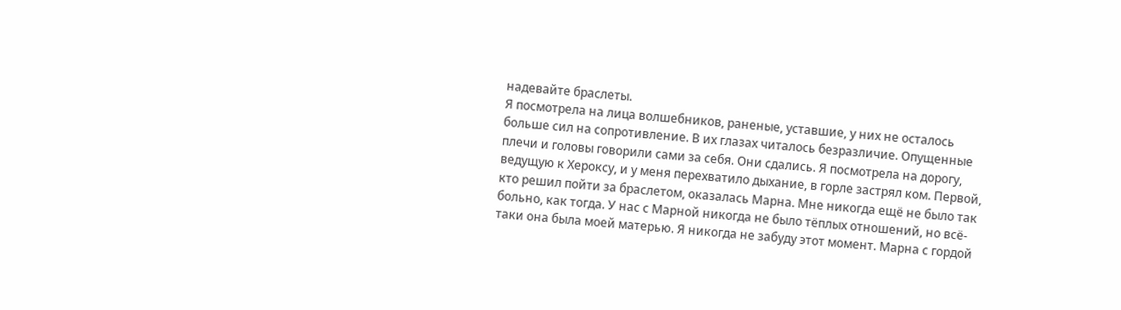надевайте браслеты.
Я посмотрела на лица волшебников, раненые, уставшие, у них не осталось больше сил на сопротивление. В их глазах читалось безразличие. Опущенные плечи и головы говорили сами за себя. Они сдались. Я посмотрела на дорогу, ведущую к Хероксу, и у меня перехватило дыхание, в горле застрял ком. Первой, кто решил пойти за браслетом, оказалась Марна. Мне никогда ещё не было так больно, как тогда. У нас с Марной никогда не было тёплых отношений, но всё-таки она была моей матерью. Я никогда не забуду этот момент. Марна с гордой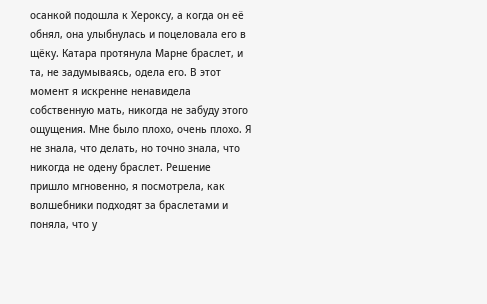осанкой подошла к Хероксу, а когда он её обнял, она улыбнулась и поцеловала его в щёку. Катара протянула Марне браслет, и та, не задумываясь, одела его. В этот момент я искренне ненавидела собственную мать, никогда не забуду этого ощущения. Мне было плохо, очень плохо. Я не знала, что делать, но точно знала, что никогда не одену браслет. Решение пришло мгновенно, я посмотрела, как волшебники подходят за браслетами и поняла, что у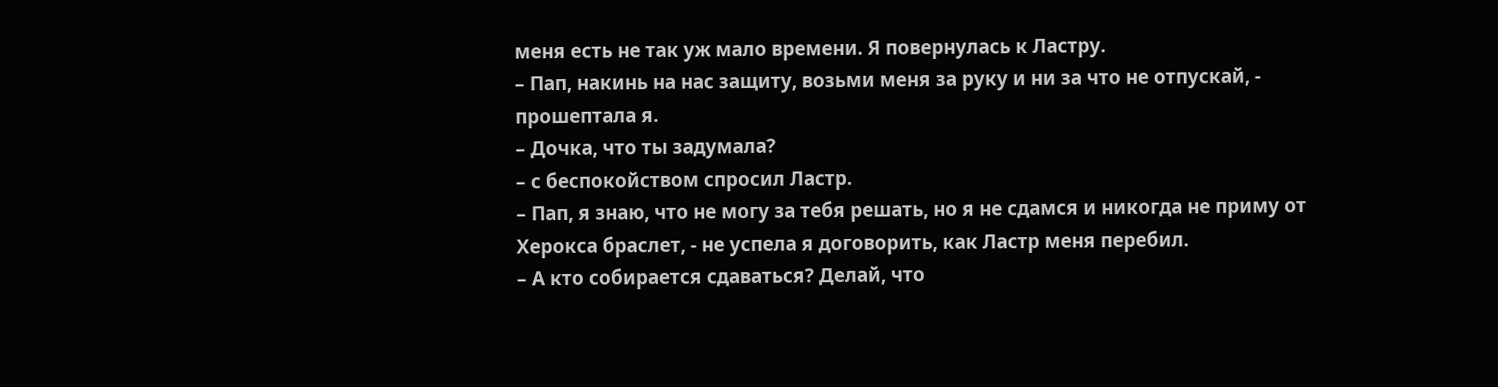меня есть не так уж мало времени. Я повернулась к Ластру.
– Пап, накинь на нас защиту, возьми меня за руку и ни за что не отпускай, - прошептала я.
– Дочка, что ты задумала?
– с беспокойством спросил Ластр.
– Пап, я знаю, что не могу за тебя решать, но я не сдамся и никогда не приму от Херокса браслет, - не успела я договорить, как Ластр меня перебил.
– А кто собирается сдаваться? Делай, что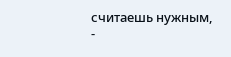считаешь нужным, -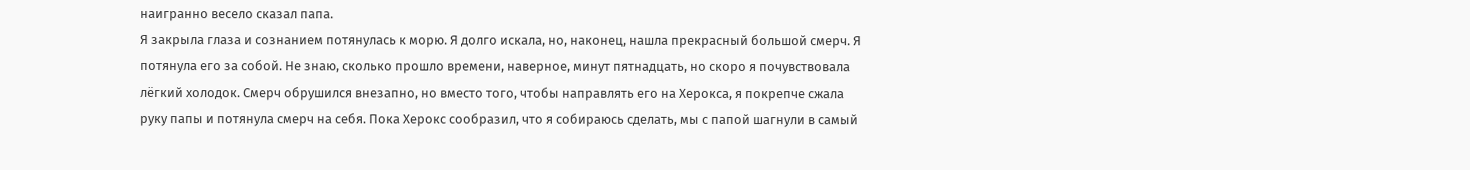наигранно весело сказал папа.
Я закрыла глаза и сознанием потянулась к морю. Я долго искала, но, наконец, нашла прекрасный большой смерч. Я потянула его за собой. Не знаю, сколько прошло времени, наверное, минут пятнадцать, но скоро я почувствовала лёгкий холодок. Смерч обрушился внезапно, но вместо того, чтобы направлять его на Херокса, я покрепче сжала руку папы и потянула смерч на себя. Пока Херокс сообразил, что я собираюсь сделать, мы с папой шагнули в самый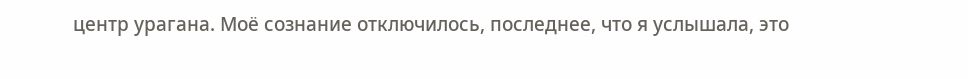центр урагана. Моё сознание отключилось, последнее, что я услышала, это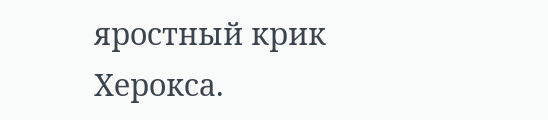яростный крик Херокса.